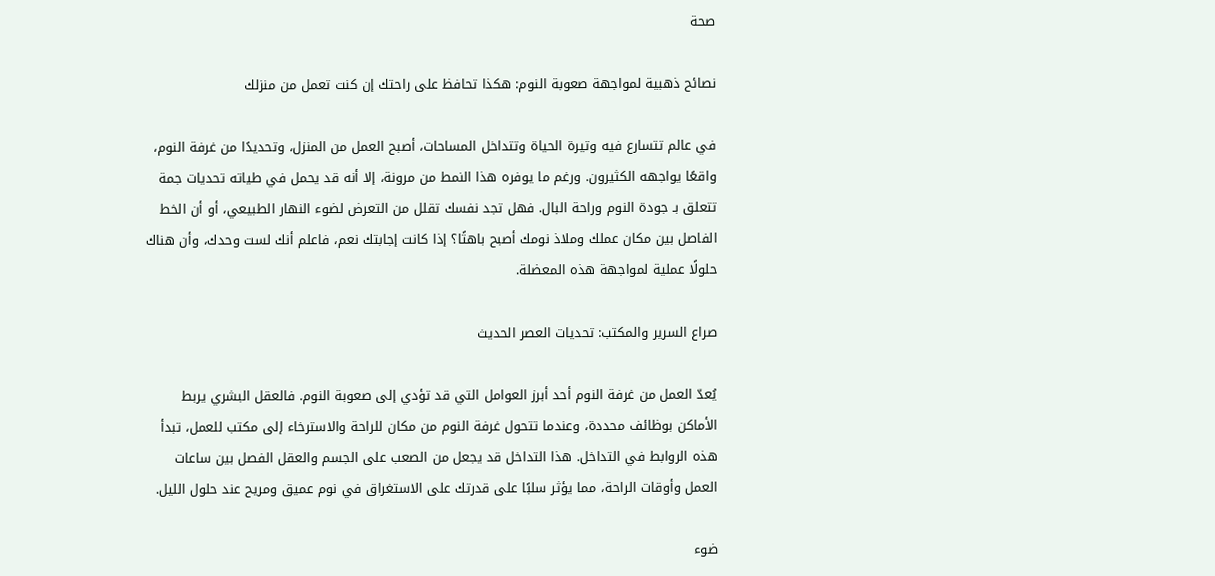صحة

نصائح ذهبية لمواجهة صعوبة النوم: هكذا تحافظ على راحتك إن كنت تعمل من منزلك

في عالم تتسارع فيه وتيرة الحياة وتتداخل المساحات، أصبح العمل من المنزل، وتحديدًا من غرفة النوم، واقعًا يواجهه الكثيرون. ورغم ما يوفره هذا النمط من مرونة، إلا أنه قد يحمل في طياته تحديات جمة تتعلق بـ جودة النوم وراحة البال. فهل تجد نفسك تقلل من التعرض لضوء النهار الطبيعي، أو أن الخط الفاصل بين مكان عملك وملاذ نومك أصبح باهتًا؟ إذا كانت إجابتك نعم، فاعلم أنك لست وحدك، وأن هناك حلولًا عملية لمواجهة هذه المعضلة.

صراع السرير والمكتب: تحديات العصر الحديث

يُعدّ العمل من غرفة النوم أحد أبرز العوامل التي قد تؤدي إلى صعوبة النوم. فالعقل البشري يربط الأماكن بوظائف محددة، وعندما تتحول غرفة النوم من مكان للراحة والاسترخاء إلى مكتب للعمل، تبدأ هذه الروابط في التداخل. هذا التداخل قد يجعل من الصعب على الجسم والعقل الفصل بين ساعات العمل وأوقات الراحة، مما يؤثر سلبًا على قدرتك على الاستغراق في نوم عميق ومريح عند حلول الليل.

ضوء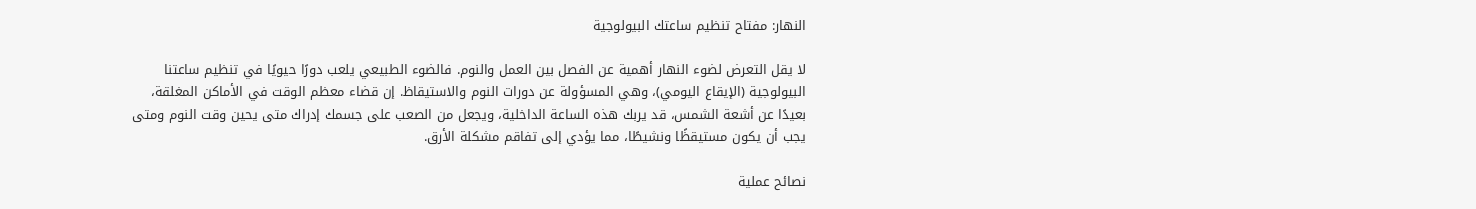النهار: مفتاح تنظيم ساعتك البيولوجية

لا يقل التعرض لضوء النهار أهمية عن الفصل بين العمل والنوم. فالضوء الطبيعي يلعب دورًا حيويًا في تنظيم ساعتنا البيولوجية (الإيقاع اليومي)، وهي المسؤولة عن دورات النوم والاستيقاظ. إن قضاء معظم الوقت في الأماكن المغلقة، بعيدًا عن أشعة الشمس، قد يربك هذه الساعة الداخلية، ويجعل من الصعب على جسمك إدراك متى يحين وقت النوم ومتى يجب أن يكون مستيقظًا ونشيطًا، مما يؤدي إلى تفاقم مشكلة الأرق.

نصائح عملية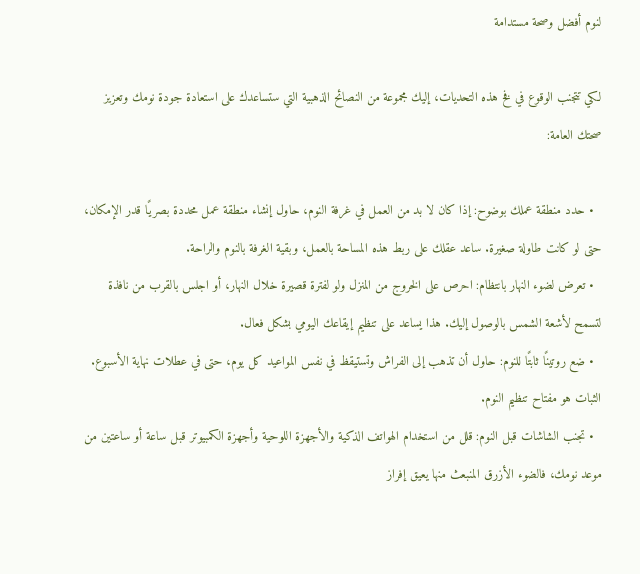لنوم أفضل وصحة مستدامة

لكي تتجنب الوقوع في فخ هذه التحديات، إليك مجموعة من النصائح الذهبية التي ستساعدك على استعادة جودة نومك وتعزيز صحتك العامة:

  • حدد منطقة عملك بوضوح: إذا كان لا بد من العمل في غرفة النوم، حاول إنشاء منطقة عمل محددة بصريًا قدر الإمكان، حتى لو كانت طاولة صغيرة. ساعد عقلك على ربط هذه المساحة بالعمل، وبقية الغرفة بالنوم والراحة.
  • تعرض لضوء النهار بانتظام: احرص على الخروج من المنزل ولو لفترة قصيرة خلال النهار، أو اجلس بالقرب من نافذة لتسمح لأشعة الشمس بالوصول إليك. هذا يساعد على تنظيم إيقاعك اليومي بشكل فعال.
  • ضع روتينًا ثابتًا للنوم: حاول أن تذهب إلى الفراش وتستيقظ في نفس المواعيد كل يوم، حتى في عطلات نهاية الأسبوع. الثبات هو مفتاح تنظيم النوم.
  • تجنب الشاشات قبل النوم: قلل من استخدام الهواتف الذكية والأجهزة اللوحية وأجهزة الكمبيوتر قبل ساعة أو ساعتين من موعد نومك، فالضوء الأزرق المنبعث منها يعيق إفراز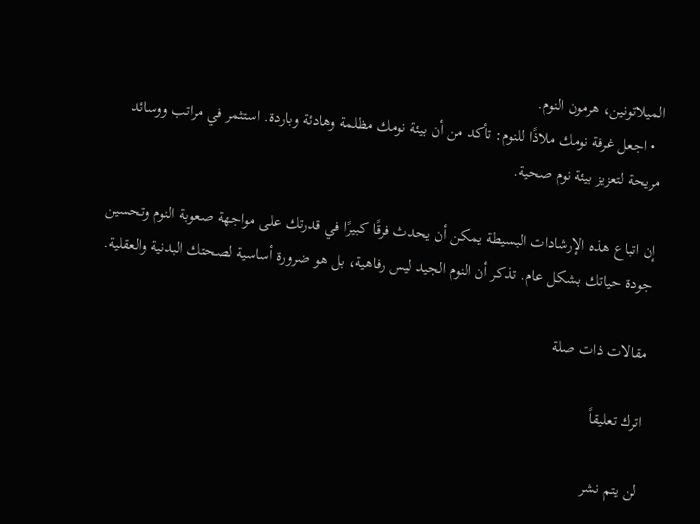الميلاتونين، هرمون النوم.
  • اجعل غرفة نومك ملاذًا للنوم: تأكد من أن بيئة نومك مظلمة وهادئة وباردة. استثمر في مراتب ووسائد مريحة لتعزيز بيئة نوم صحية.

إن اتباع هذه الإرشادات البسيطة يمكن أن يحدث فرقًا كبيرًا في قدرتك على مواجهة صعوبة النوم وتحسين جودة حياتك بشكل عام. تذكر أن النوم الجيد ليس رفاهية، بل هو ضرورة أساسية لصحتك البدنية والعقلية.

مقالات ذات صلة

اترك تعليقاً

لن يتم نشر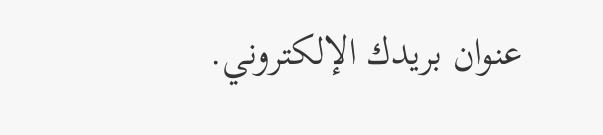عنوان بريدك الإلكتروني.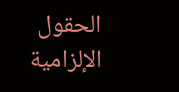الحقول الإلزامية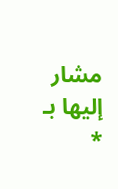مشار إليها بـ *